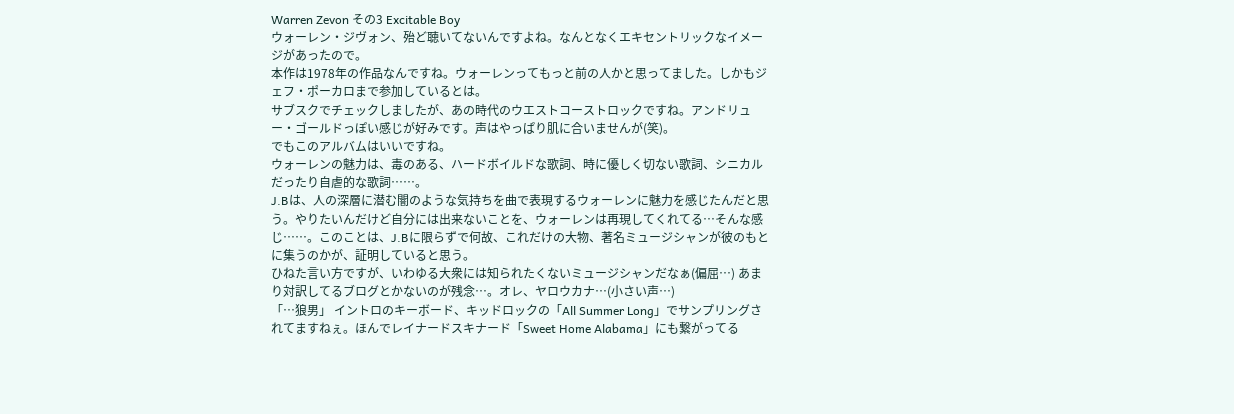Warren Zevon その3 Excitable Boy
ウォーレン・ジヴォン、殆ど聴いてないんですよね。なんとなくエキセントリックなイメージがあったので。
本作は1978年の作品なんですね。ウォーレンってもっと前の人かと思ってました。しかもジェフ・ポーカロまで参加しているとは。
サブスクでチェックしましたが、あの時代のウエストコーストロックですね。アンドリュー・ゴールドっぽい感じが好みです。声はやっぱり肌に合いませんが(笑)。
でもこのアルバムはいいですね。
ウォーレンの魅力は、毒のある、ハードボイルドな歌詞、時に優しく切ない歌詞、シニカルだったり自虐的な歌詞……。
J.Bは、人の深層に潜む闇のような気持ちを曲で表現するウォーレンに魅力を感じたんだと思う。やりたいんだけど自分には出来ないことを、ウォーレンは再現してくれてる…そんな感じ……。このことは、J.Bに限らずで何故、これだけの大物、著名ミュージシャンが彼のもとに集うのかが、証明していると思う。
ひねた言い方ですが、いわゆる大衆には知られたくないミュージシャンだなぁ(偏屈…) あまり対訳してるブログとかないのが残念…。オレ、ヤロウカナ…(小さい声…)
「…狼男」 イントロのキーボード、キッドロックの「All Summer Long」でサンプリングされてますねぇ。ほんでレイナードスキナード「Sweet Home Alabama」にも繋がってる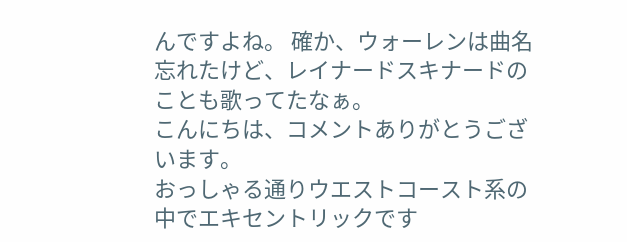んですよね。 確か、ウォーレンは曲名忘れたけど、レイナードスキナードのことも歌ってたなぁ。
こんにちは、コメントありがとうございます。
おっしゃる通りウエストコースト系の中でエキセントリックです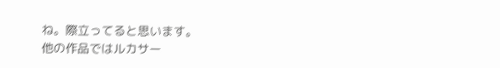ね。際立ってると思います。
他の作品ではルカサー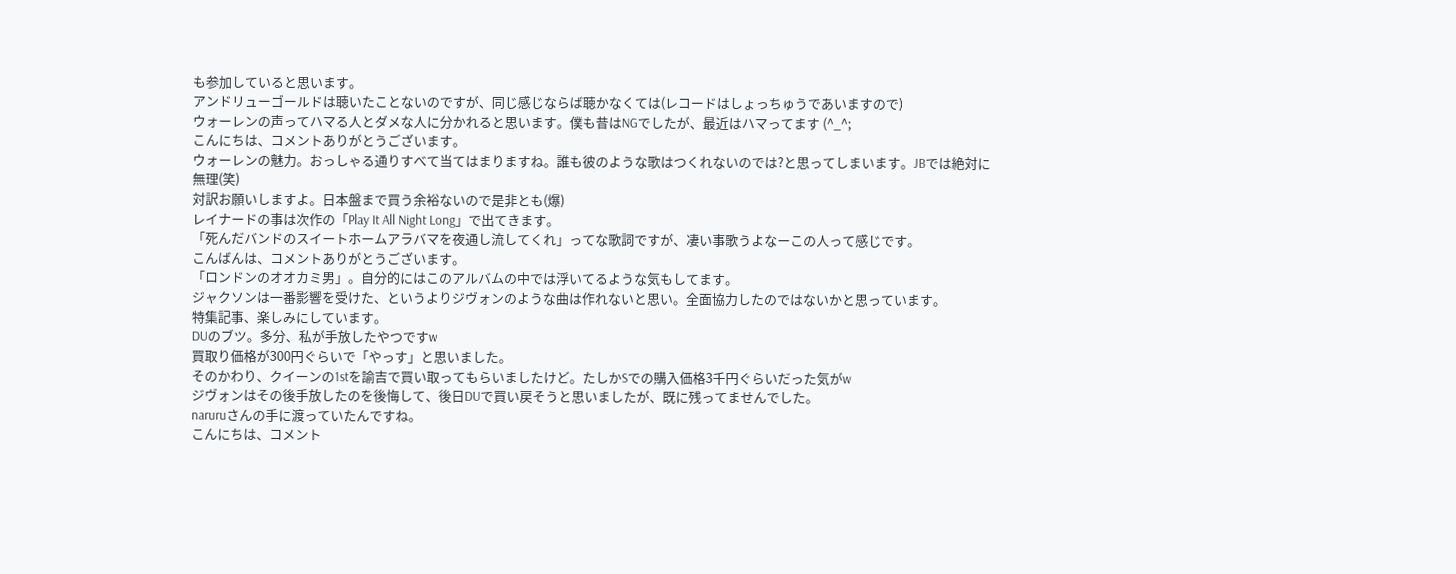も参加していると思います。
アンドリューゴールドは聴いたことないのですが、同じ感じならば聴かなくては(レコードはしょっちゅうであいますので)
ウォーレンの声ってハマる人とダメな人に分かれると思います。僕も昔はNGでしたが、最近はハマってます (^_^;
こんにちは、コメントありがとうございます。
ウォーレンの魅力。おっしゃる通りすべて当てはまりますね。誰も彼のような歌はつくれないのでは?と思ってしまいます。JBでは絶対に無理(笑)
対訳お願いしますよ。日本盤まで買う余裕ないので是非とも(爆)
レイナードの事は次作の「Play It All Night Long」で出てきます。
「死んだバンドのスイートホームアラバマを夜通し流してくれ」ってな歌詞ですが、凄い事歌うよなーこの人って感じです。
こんばんは、コメントありがとうございます。
「ロンドンのオオカミ男」。自分的にはこのアルバムの中では浮いてるような気もしてます。
ジャクソンは一番影響を受けた、というよりジヴォンのような曲は作れないと思い。全面協力したのではないかと思っています。
特集記事、楽しみにしています。
DUのブツ。多分、私が手放したやつですw
買取り価格が300円ぐらいで「やっす」と思いました。
そのかわり、クイーンの1stを諭吉で買い取ってもらいましたけど。たしかSでの購入価格3千円ぐらいだった気がw
ジヴォンはその後手放したのを後悔して、後日DUで買い戻そうと思いましたが、既に残ってませんでした。
naruruさんの手に渡っていたんですね。
こんにちは、コメント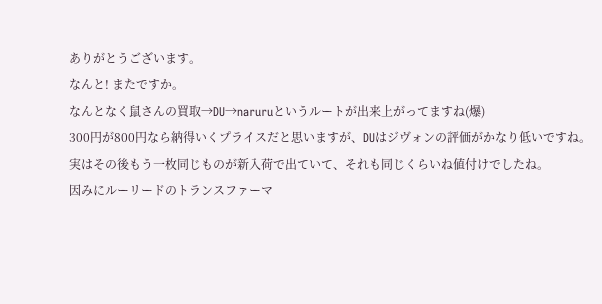ありがとうございます。
なんと! またですか。
なんとなく鼠さんの買取→DU→naruruというルートが出来上がってますね(爆)
300円が800円なら納得いくプライスだと思いますが、DUはジヴォンの評価がかなり低いですね。
実はその後もう一枚同じものが新入荷で出ていて、それも同じくらいね値付けでしたね。
因みにルーリードのトランスファーマ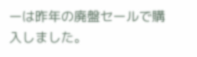ーは昨年の廃盤セールで購入しました。